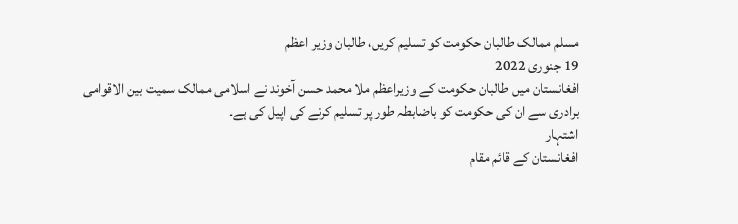مسلم ممالک طالبان حکومت کو تسلیم کریں، طالبان وزیر اعظم
19 جنوری 2022
افغانستان میں طالبان حکومت کے وزیراعظم ملا محمد حسن آخوند نے اسلامی ممالک سمیت بین الاقوامی برادری سے ان کی حکومت کو باضابطہ طور پر تسلیم کرنے کی اپیل کی ہے۔
اشتہار
افغانستان کے قائم مقام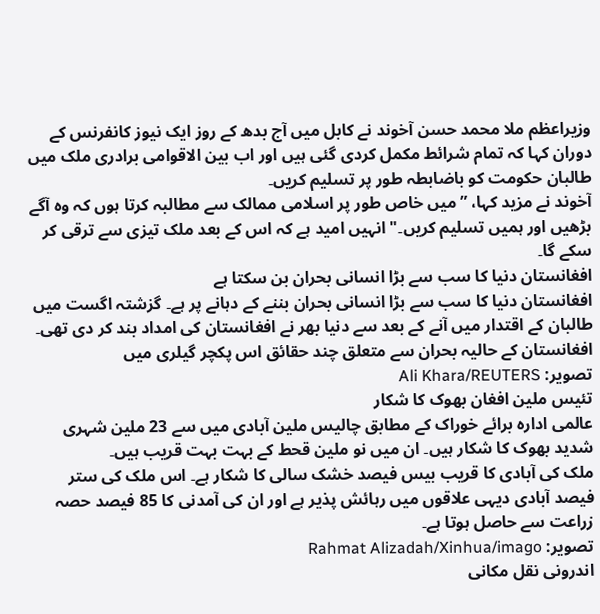وزیراعظم ملا محمد حسن آخوند نے کابل میں آج بدھ کے روز ایک نیوز کانفرنس کے دوران کہا کہ تمام شرائط مکمل کردی گئی ہیں اور اب بین الاقوامی برادری ملک میں طالبان حکومت کو باضابطہ طور پر تسلیم کریں۔
آخوند نے مزید کہا، ”میں خاص طور پر اسلامی ممالک سے مطالبہ کرتا ہوں کہ وہ آگے بڑھیں اور ہمیں تسلیم کریں۔" انہیں امید ہے کہ اس کے بعد ملک تیزی سے ترقی کر سکے گا۔
افغانستان دنیا کا سب سے بڑا انسانی بحران بن سکتا ہے
افغانستان دنیا کا سب سے بڑا انسانی بحران بننے کے دہانے پر ہے۔ گزشتہ اگست میں طالبان کے اقتدار میں آنے کے بعد سے دنیا بھر نے افغانستان کی امداد بند کر دی تھی۔ افغانستان کے حالیہ بحران سے متعلق چند حقائق اس پکچر گیلری میں
تصویر: Ali Khara/REUTERS
تئیس ملین افغان بھوک کا شکار
عالمی ادارہ برائے خوراک کے مطابق چالیس ملین آبادی میں سے 23 ملین شہری شدید بھوک کا شکار ہیں۔ ان میں نو ملین قحط کے بہت بہت قریب ہیں۔
ملک کی آبادی کا قریب بیس فیصد خشک سالی کا شکار ہے۔ اس ملک کی ستر فیصد آبادی دیہی علاقوں میں رہائش پذیر ہے اور ان کی آمدنی کا 85 فیصد حصہ زراعت سے حاصل ہوتا ہے۔
تصویر: Rahmat Alizadah/Xinhua/imago
اندرونی نقل مکانی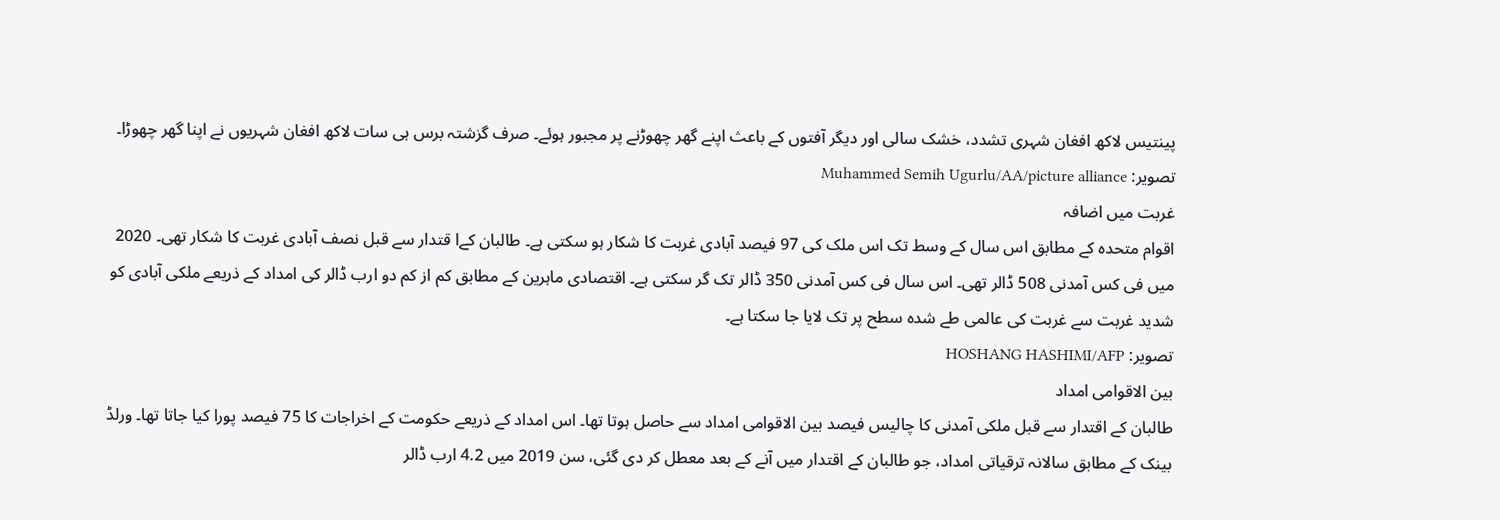پینتیس لاکھ افغان شہری تشدد، خشک سالی اور دیگر آفتوں کے باعث اپنے گھر چھوڑنے پر مجبور ہوئے۔ صرف گزشتہ برس ہی سات لاکھ افغان شہریوں نے اپنا گھر چھوڑا۔
تصویر: Muhammed Semih Ugurlu/AA/picture alliance
غربت میں اضافہ
اقوام متحدہ کے مطابق اس سال کے وسط تک اس ملک کی 97 فیصد آبادی غربت کا شکار ہو سکتی ہے۔ طالبان کےا قتدار سے قبل نصف آبادی غربت کا شکار تھی۔ 2020 میں فی کس آمدنی 508 ڈالر تھی۔ اس سال فی کس آمدنی 350 ڈالر تک گر سکتی ہے۔ اقتصادی ماہرین کے مطابق کم از کم دو ارب ڈالر کی امداد کے ذریعے ملکی آبادی کو شدید غربت سے غربت کی عالمی طے شدہ سطح پر تک لایا جا سکتا ہے۔
تصویر: HOSHANG HASHIMI/AFP
بین الاقوامی امداد
طالبان کے اقتدار سے قبل ملکی آمدنی کا چالیس فیصد بین الاقوامی امداد سے حاصل ہوتا تھا۔ اس امداد کے ذریعے حکومت کے اخراجات کا 75 فیصد پورا کیا جاتا تھا۔ ورلڈ بینک کے مطابق سالانہ ترقیاتی امداد، جو طالبان کے اقتدار میں آنے کے بعد معطل کر دی گئی، سن 2019 میں 4.2 ارب ڈالر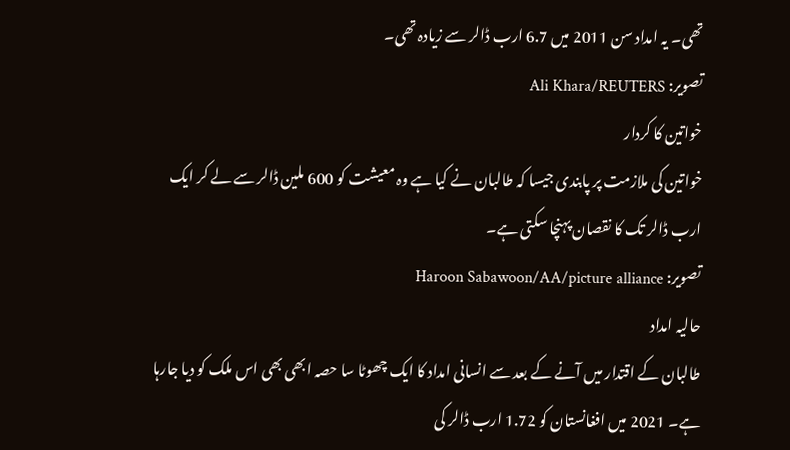تھی۔ یہ امداد سن 2011 میں 6.7 ارب ڈالر سے زیادہ تھی۔
تصویر: Ali Khara/REUTERS
خواتین کا کردار
خواتین کی ملازمت پر پابندی جیسا کہ طالبان نے کیا ہے وہ معیشت کو 600 ملین ڈالر سے لے کر ایک ارب ڈالر تک کا نقصان پہنچا سکتی ہے۔
تصویر: Haroon Sabawoon/AA/picture alliance
حالیہ امداد
طالبان کے اقتدار میں آنے کے بعد سے انسانی امداد کا ایک چھوٹا سا حصہ ابھی بھی اس ملک کو دیا جارہا ہے۔ 2021 میں افغانستان کو 1.72 ارب ڈالر کی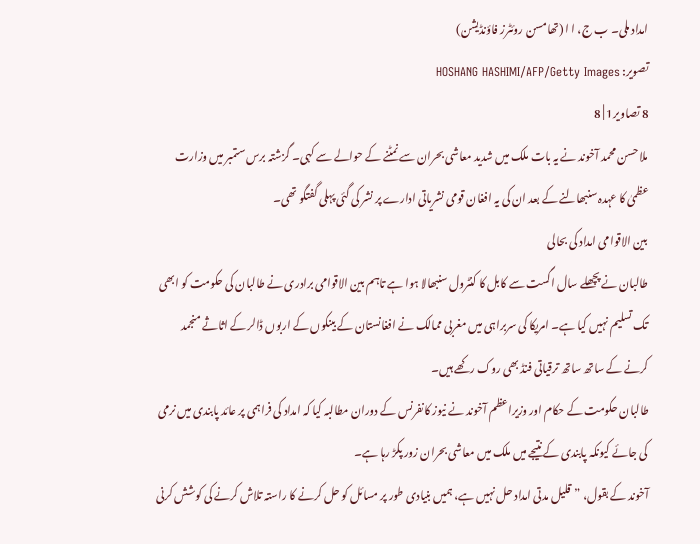امداد ملی۔ ب ج، ا ا (تھامسن روئٹرز فاؤنڈیشن)
تصویر: HOSHANG HASHIMI/AFP/Getty Images
8 تصاویر1 | 8
ملا حسن محمد آخوند نے یہ بات ملک میں شدید معاشی بحران سے نمٹنے کے حوالے سے کہی۔ گزشتہ برس ستمبر میں وزارت عظمیٰ کا عہدہ سنبھالنے کے بعد ان کی یہ افغان قومی نشریاتی ادارے پر نشر کی گئی پہلی گفتگو تھی۔
بین الاقوامی امداد کی بحالی
طالبان نے پچھلے سال اگست سے کابل کا کنٹرول سنبھالا ہوا ہے تاہم بین الاقوامی برادری نے طالبان کی حکومت کو ابھی تک تسلیم نہیں کیا ہے۔ امریکا کی سربراہی میں مغربی ممالک نے افغانستان کے بینکوں کے اربوں ڈالر کے اثاثے منجمد کرنے کے ساتھ ساتھ ترقیاتی فنڈ بھی روک رکھے ہیں۔
طالبان حکومت کے حکام اور وزیراعظم آخوند نے نیوز کانفرنس کے دوران مطالبہ کیا کہ امداد کی فراہمی پر عائد پابندی میں نرمی کی جائے کیونکہ پابندی کے نتیجے میں ملک میں معاشی بحران زور پکڑ رہا ہے۔
آخوند کے بقول، ”قلیل مدتی امداد حل نہیں ہے، ہمیں بنیادی طور پر مسائل کو حل کرنے کا راستہ تلاش کرنے کی کوشش کرنی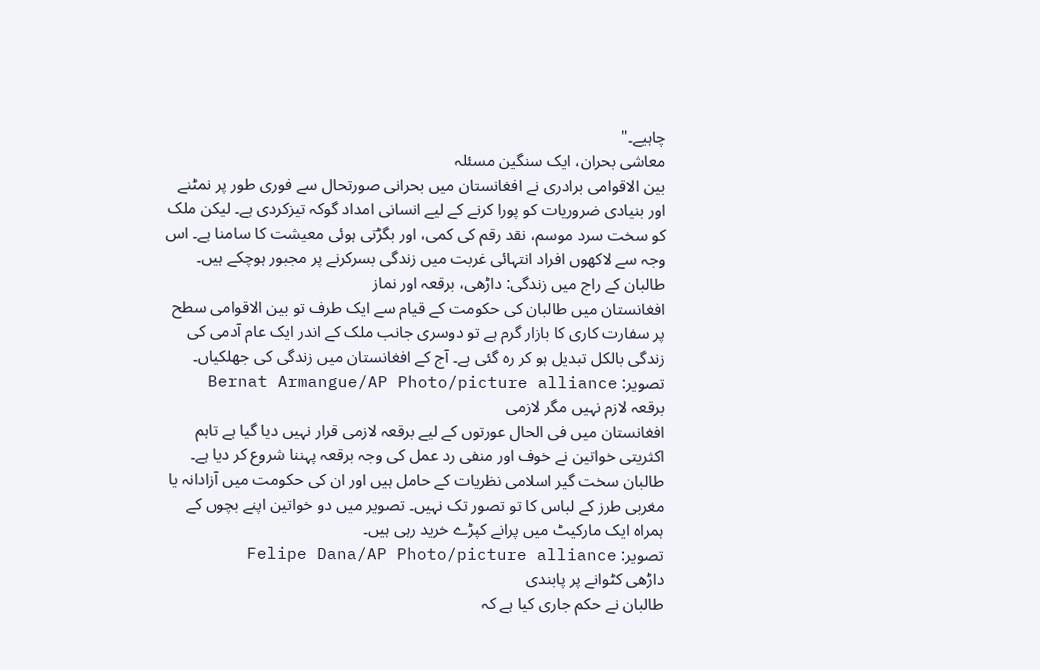چاہیے۔"
معاشی بحران، ایک سنگین مسئلہ
بین الاقوامی برادری نے افغانستان میں بحرانی صورتحال سے فوری طور پر نمٹنے اور بنیادی ضروریات کو پورا کرنے کے لیے انسانی امداد گوکہ تیزکردی ہے۔ لیکن ملک کو سخت سرد موسم، نقد رقم کی کمی، اور بگڑتی ہوئی معیشت کا سامنا ہے۔ اس وجہ سے لاکھوں افراد انتہائی غربت میں زندگی بسرکرنے پر مجبور ہوچکے ہیں۔
طالبان کے راج ميں زندگی: داڑھی، برقعہ اور نماز
افغانستان ميں طالبان کی حکومت کے قيام سے ايک طرف تو بين الاقوامی سطح پر سفارت کاری کا بازار گرم ہے تو دوسری جانب ملک کے اندر ايک عام آدمی کی زندگی بالکل تبديل ہو کر رہ گئی ہے۔ آج کے افغانستان ميں زندگی کی جھلکياں۔
تصویر: Bernat Armangue/AP Photo/picture alliance
برقعہ لازم نہيں مگر لازمی
افغانستان ميں فی الحال عورتوں کے ليے برقعہ لازمی قرار نہيں ديا گيا ہے تاہم اکثريتی خواتين نے خوف اور منفی رد عمل کی وجہ برقعہ پہننا شروع کر ديا ہے۔ طالبان سخت گير اسلامی نظريات کے حامل ہيں اور ان کی حکومت ميں آزادانہ يا مغربی طرز کے لباس کا تو تصور تک نہيں۔ تصوير ميں دو خواتين اپنے بچوں کے ہمراہ ايک مارکيٹ ميں پرانے کپڑے خريد رہی ہيں۔
تصویر: Felipe Dana/AP Photo/picture alliance
داڑھی کٹوانے پر پابندی
طالبان نے حکم جاری کيا ہے کہ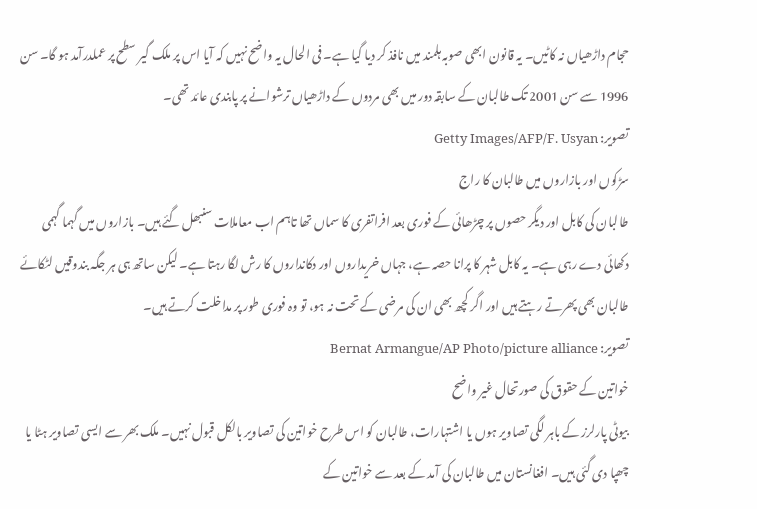حجام داڑھياں نہ کاٹيں۔ يہ قانون ابھی صوبہ ہلمند ميں نافذ کر ديا گيا ہے۔ فی الحال يہ واضح نہيں کہ آيا اس پر ملک گير سطح پر عملدرآمد ہو گا۔ سن 1996 سے سن 2001 تک طالبان کے سابقہ دور ميں بھی مردوں کے داڑھياں ترشوانے پر پابندی عائد تھی۔
تصویر: Getty Images/AFP/F. Usyan
سڑکوں اور بازاروں ميں طالبان کا راج
طالبان کی کابل اور ديگر حصوں پر چڑھائی کے فوری بعد افراتفری کا سماں تھا تاہم اب معاملات سنبھل گئے ہيں۔ بازاروں ميں گہما گہمی دکھائی دے رہی ہے۔ يہ کابل شہر کا پرانا حصہ ہے، جہاں خريداروں اور دکانداروں کا رش لگا رہتا ہے۔ ليکن ساتھ ہی ہر جگہ بندوقيں لٹکائے طالبان بھی پھرتے رہتے ہيں اور اگر کچھ بھی ان کی مرضی کے تحت نہ ہو، تو وہ فوری طور پر مداخلت کرتے ہيں۔
تصویر: Bernat Armangue/AP Photo/picture alliance
خواتين کے حقوق کی صورتحال غير واضح
بيوٹی پارلرز کے باہر لگی تصاوير ہوں يا اشتہارات، طالبان کو اس طرح خواتين کی تصاوير بالکل قبول نہيں۔ ملک بھر سے ايسی تصاوير ہٹا يا چھپا دی گئی ہيں۔ افغانستان ميں طالبان کی آمد کے بعد سے خواتين کے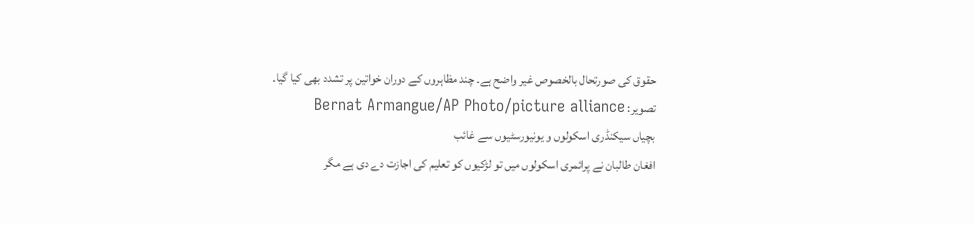حقوق کی صورتحال بالخصوص غير واضح ہے۔ چند مظاہروں کے دوران خواتين پر تشدد بھی کيا گيا۔
تصویر: Bernat Armangue/AP Photo/picture alliance
بچياں سيکنڈری اسکولوں و يونيورسٹيوں سے غائب
افغان طالبان نے پرائمری اسکولوں ميں تو لڑکيوں کو تعليم کی اجازت دے دی ہے مگر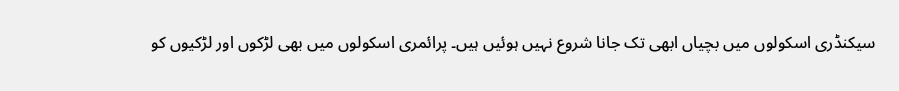سيکنڈری اسکولوں میں بچياں ابھی تک جانا شروع نہیں ہوئیں ہيں۔ پرائمری اسکولوں ميں بھی لڑکوں اور لڑکيوں کو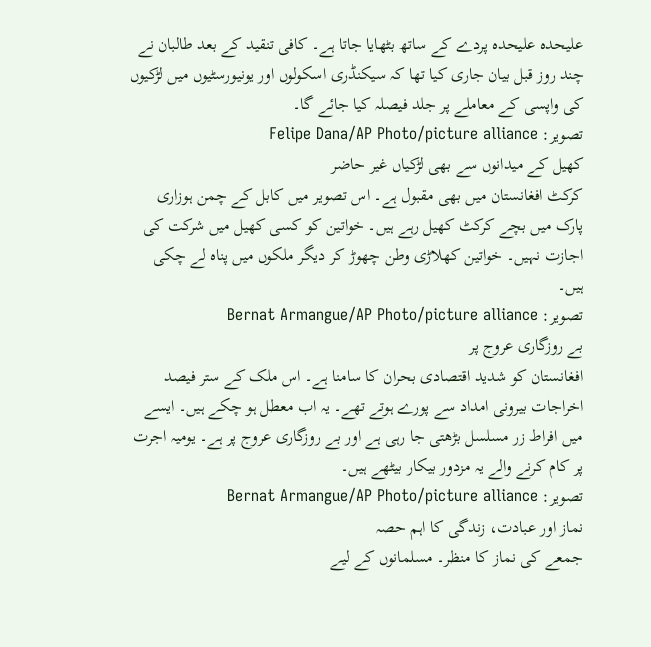عليحدہ عليحدہ پردے کے ساتھ بٹھايا جاتا ہے۔ کافی تنقيد کے بعد طالبان نے چند روز قبل بيان جاری کيا تھا کہ سيکنڈری اسکولوں اور يونيورسٹيوں ميں لڑکيوں کی واپسی کے معاملے پر جلد فيصلہ کيا جائے گا۔
تصویر: Felipe Dana/AP Photo/picture alliance
کھيل کے ميدانوں سے بھی لڑکياں غير حاضر
کرکٹ افغانستان ميں بھی مقبول ہے۔ اس تصوير ميں کابل کے چمن ہوزاری پارک ميں بچے کرکٹ کھيل رہے ہيں۔ خواتين کو کسی کھيل ميں شرکت کی اجازت نہيں۔ خواتين کھلاڑی وطن چھوڑ کر ديگر ملکوں ميں پناہ لے چکی ہيں۔
تصویر: Bernat Armangue/AP Photo/picture alliance
بے روزگاری عروج پر
افغانستان کو شديد اقتصادی بحران کا سامنا ہے۔ اس ملک کے ستر فيصد اخراجات بيرونی امداد سے پورے ہوتے تھے۔ یہ اب معطل ہو چکے ہیں۔ ايسے ميں افراط زر مسلسل بڑھتی جا رہی ہے اور بے روزگاری عروج پر ہے۔ يوميہ اجرت پر کام کرنے والے يہ مزدور بيکار بيٹھے ہيں۔
تصویر: Bernat Armangue/AP Photo/picture alliance
نماز اور عبادت، زندگی کا اہم حصہ
جمعے کی نماز کا منظر۔ مسلمانوں کے ليے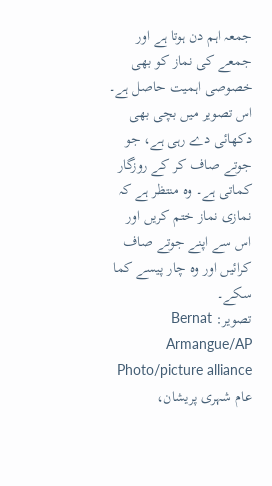جمعہ اہم دن ہوتا ہے اور جمعے کی نماز کو بھی خصوصی اہميت حاصل ہے۔ اس تصوير ميں بچی بھی دکھائی دے رہی ہے، جو جوتے صاف کر کے روزگار کماتی ہے۔ وہ منتظر ہے کہ نمازی نماز ختم کريں اور اس سے اپنے جوتے صاف کرائيں اور وہ چار پيسے کما سکے۔
تصویر: Bernat Armangue/AP Photo/picture alliance
عام شہری پريشان،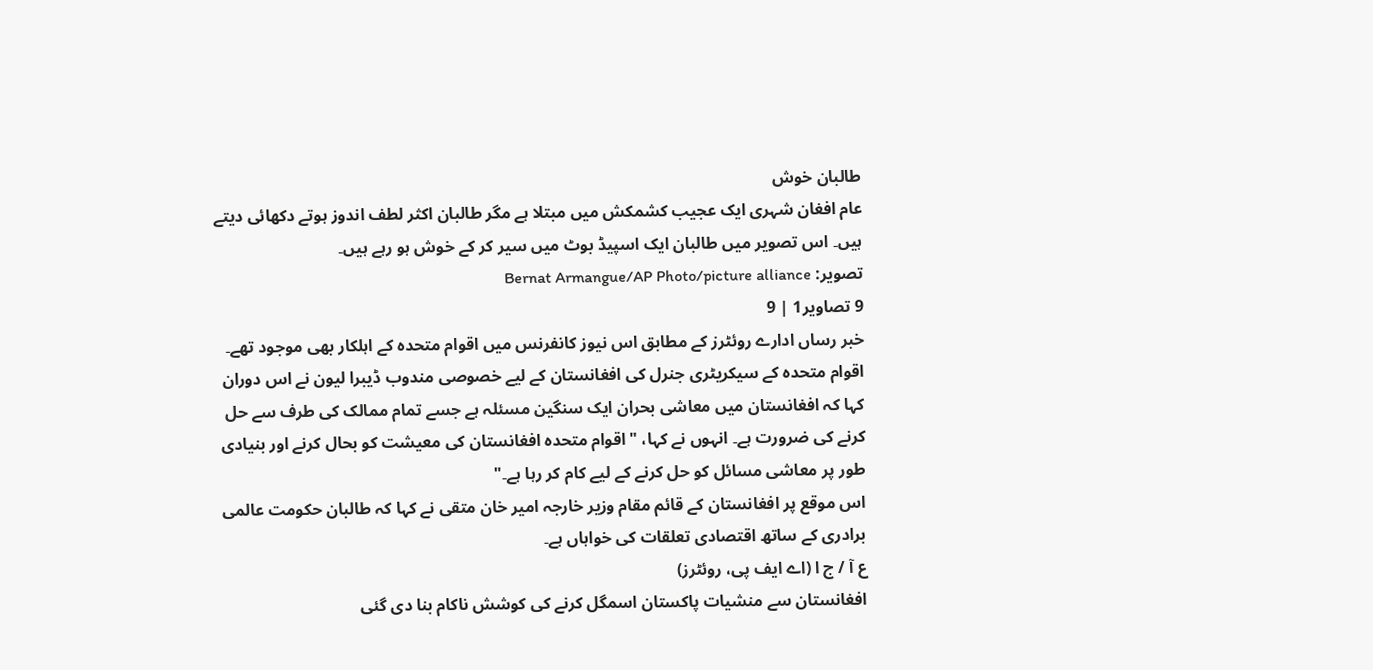طالبان خوش
عام افغان شہری ايک عجيب کشمکش ميں مبتلا ہے مگر طالبان اکثر لطف اندوز ہوتے دکھائی ديتے ہيں۔ اس تصوير ميں طالبان ايک اسپيڈ بوٹ ميں سیر کر کے خوش ہو رہے ہيں۔
تصویر: Bernat Armangue/AP Photo/picture alliance
9 تصاویر1 | 9
خبر رساں ادارے روئٹرز کے مطابق اس نیوز کانفرنس میں اقوام متحدہ کے اہلکار بھی موجود تھے۔ اقوام متحدہ کے سیکریٹری جنرل کی افغانستان کے لیے خصوصی مندوب ڈیبرا لیون نے اس دوران کہا کہ افغانستان میں معاشی بحران ایک سنگین مسئلہ ہے جسے تمام ممالک کی طرف سے حل کرنے کی ضرورت ہے۔ انہوں نے کہا، "اقوام متحدہ افغانستان کی معیشت کو بحال کرنے اور بنیادی طور پر معاشی مسائل کو حل کرنے کے لیے کام کر رہا ہے۔"
اس موقع پر افغانستان کے قائم مقام وزیر خارجہ امیر خان متقی نے کہا کہ طالبان حکومت عالمی برادری کے ساتھ اقتصادی تعلقات کی خواہاں ہے۔
ع آ / ج ا (اے ایف پی، روئٹرز)
افغانستان سے منشیات پاکستان اسمگل کرنے کی کوشش ناکام بنا دی گئی